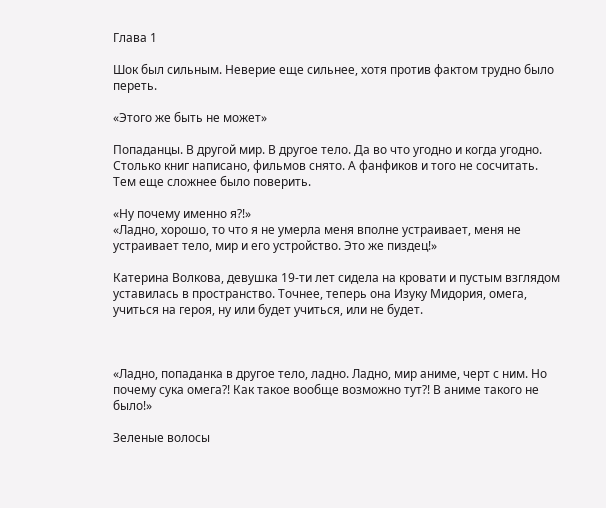Глава 1

Шок был сильным. Неверие еще сильнее, хотя против фактом трудно было переть.

«Этого же быть не может»

Попаданцы. В другой мир. В другое тело. Да во что угодно и когда угодно. Столько книг написано, фильмов снято. А фанфиков и того не сосчитать. Тем еще сложнее было поверить.

«Ну почему именно я?!»
«Ладно, хорошо, то что я не умерла меня вполне устраивает, меня не устраивает тело, мир и его устройство. Это же пиздец!»

Катерина Волкова, девушка 19-ти лет сидела на кровати и пустым взглядом уставилась в пространство. Точнее, теперь она Изуку Мидория, омега, учиться на героя, ну или будет учиться, или не будет.



«Ладно, попаданка в другое тело, ладно. Ладно, мир аниме, черт с ним. Но почему сука омега?! Как такое вообще возможно тут?! В аниме такого не было!»

Зеленые волосы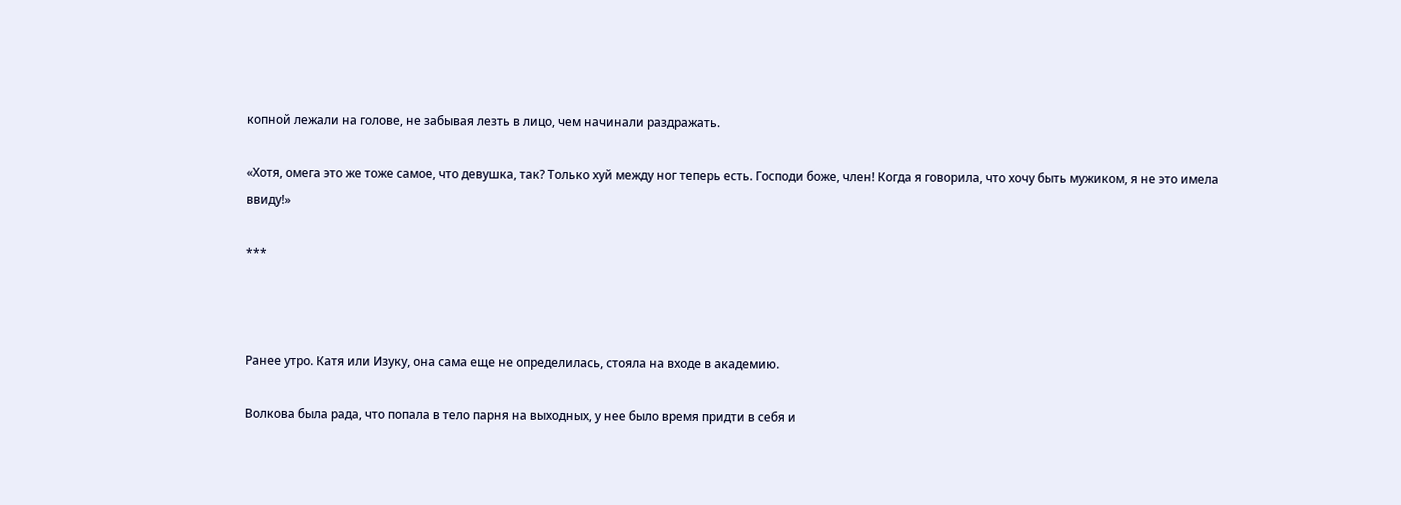копной лежали на голове, не забывая лезть в лицо, чем начинали раздражать.

«Хотя, омега это же тоже самое, что девушка, так? Только хуй между ног теперь есть. Господи боже, член! Когда я говорила, что хочу быть мужиком, я не это имела ввиду!»

***



Ранее утро. Катя или Изуку, она сама еще не определилась, стояла на входе в академию.

Волкова была рада, что попала в тело парня на выходных, у нее было время придти в себя и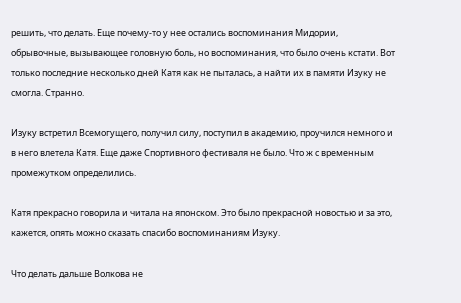решить, что делать. Еще почему-то у нее остались воспоминания Мидории, обрывочные, вызывающее головную боль, но воспоминания, что было очень кстати. Вот только последние несколько дней Катя как не пыталась, а найти их в памяти Изуку не смогла. Странно.

Изуку встретил Всемогущего, получил силу, поступил в академию, проучился немного и в него влетела Катя. Еще даже Спортивного фестиваля не было. Что ж с временным промежутком определились.

Катя прекрасно говорила и читала на японском. Это было прекрасной новостью и за это, кажется, опять можно сказать спасибо воспоминаниям Изуку.

Что делать дальше Волкова не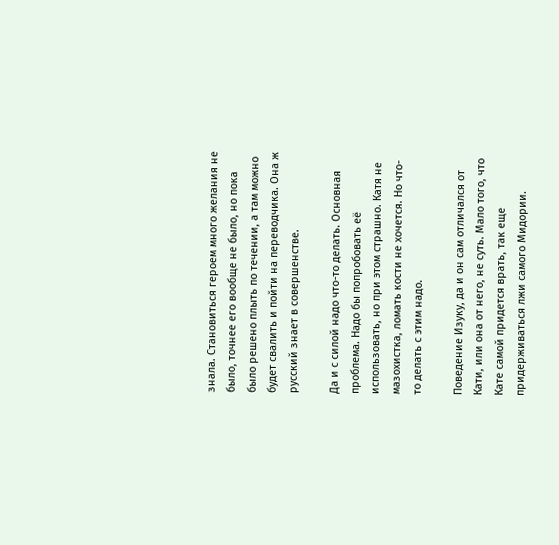знала. Становиться героем много желания не было, точнее его вообще не было, но пока было решено плыть по течении, а там можно будет свалить и пойти на переводчика. Она ж русский знает в совершенстве.

Да и с силой надо что-то делать. Основная проблема. Надо бы попробовать её использовать, но при этом страшно. Катя не мазохистка, ломать кости не хочется. Но что-то делать с этим надо.

Поведение Изуку, да и он сам отличался от Кати, или она от него, не суть. Мало того, что Кате самой придется врать, так еще придерживаться лжи самого Мидории.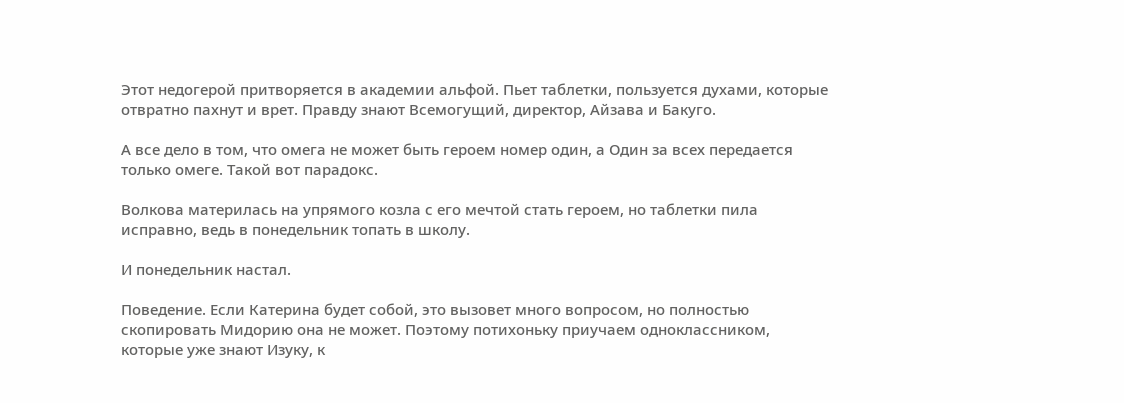Этот недогерой притворяется в академии альфой. Пьет таблетки, пользуется духами, которые отвратно пахнут и врет. Правду знают Всемогущий, директор, Айзава и Бакуго.

А все дело в том, что омега не может быть героем номер один, а Один за всех передается только омеге. Такой вот парадокс.

Волкова материлась на упрямого козла с его мечтой стать героем, но таблетки пила исправно, ведь в понедельник топать в школу.

И понедельник настал.

Поведение. Если Катерина будет собой, это вызовет много вопросом, но полностью скопировать Мидорию она не может. Поэтому потихоньку приучаем одноклассником, которые уже знают Изуку, к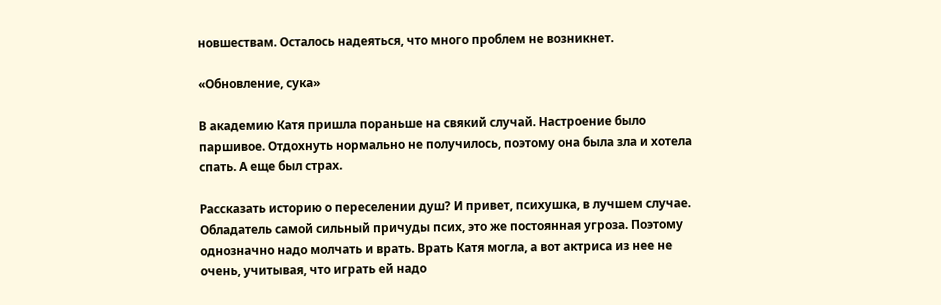новшествам. Осталось надеяться, что много проблем не возникнет.

«Обновление, сука»

В академию Катя пришла пораньше на свякий случай. Настроение было паршивое. Отдохнуть нормально не получилось, поэтому она была зла и хотела спать. А еще был страх.

Рассказать историю о переселении душ? И привет, психушка, в лучшем случае. Обладатель самой сильный причуды псих, это же постоянная угроза. Поэтому однозначно надо молчать и врать. Врать Катя могла, а вот актриса из нее не очень, учитывая, что играть ей надо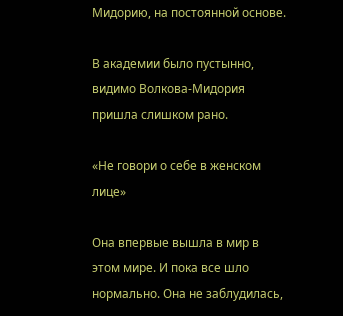Мидорию, на постоянной основе.

В академии было пустынно, видимо Волкова-Мидория пришла слишком рано.

«Не говори о себе в женском лице»

Она впервые вышла в мир в этом мире. И пока все шло нормально. Она не заблудилась,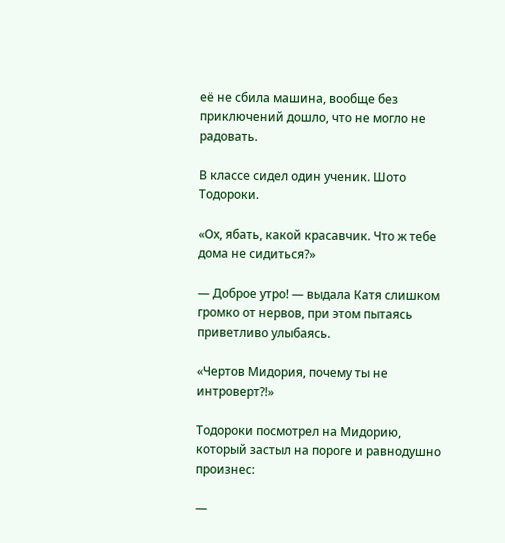её не сбила машина, вообще без приключений дошло, что не могло не радовать.

В классе сидел один ученик. Шото Тодороки.

«Ох, ябать, какой красавчик. Что ж тебе дома не сидиться?»

— Доброе утро! — выдала Катя слишком громко от нервов, при этом пытаясь приветливо улыбаясь.

«Чертов Мидория, почему ты не интроверт?!»

Тодороки посмотрел на Мидорию, который застыл на пороге и равнодушно произнес:

—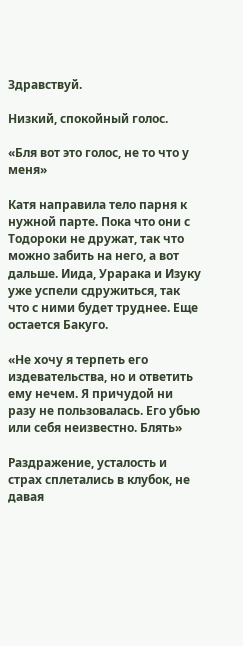Здравствуй.

Низкий, спокойный голос.

«Бля вот это голос, не то что у меня»

Катя направила тело парня к нужной парте. Пока что они с Тодороки не дружат, так что можно забить на него, а вот дальше. Иида, Урарака и Изуку уже успели сдружиться, так что с ними будет труднее. Еще остается Бакуго.

«Не хочу я терпеть его издевательства, но и ответить ему нечем. Я причудой ни разу не пользовалась. Его убью или себя неизвестно. Блять»

Раздражение, усталость и страх сплетались в клубок, не давая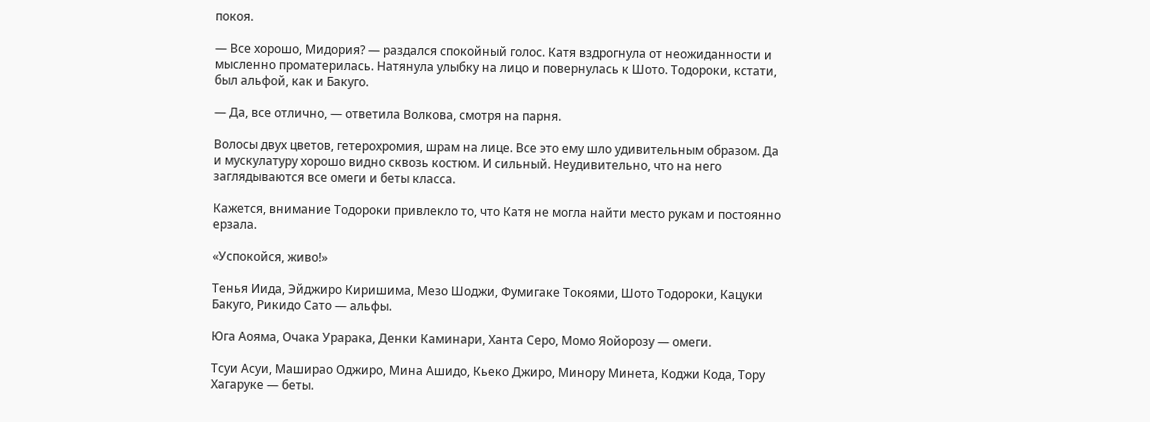покоя.

— Все хорошо, Мидория? — раздался спокойный голос. Катя вздрогнула от неожиданности и мысленно проматерилась. Натянула улыбку на лицо и повернулась к Шото. Тодороки, кстати, был альфой, как и Бакуго.

— Да, все отлично, — ответила Волкова, смотря на парня.

Волосы двух цветов, гетерохромия, шрам на лице. Все это ему шло удивительным образом. Да и мускулатуру хорошо видно сквозь костюм. И сильный. Неудивительно, что на него заглядываются все омеги и беты класса.

Кажется, внимание Тодороки привлекло то, что Катя не могла найти место рукам и постоянно ерзала.

«Успокойся, живо!»

Тенья Иида, Эйджиро Киришима, Мезо Шоджи, Фумигаке Токоями, Шото Тодороки, Кацуки Бакуго, Рикидо Сато — альфы.

Юга Аояма, Очака Урарака, Денки Каминари, Ханта Серо, Момо Яойорозу — омеги.

Тсуи Асуи, Маширао Оджиро, Мина Ашидо, Кьеко Джиро, Минору Минета, Коджи Кода, Тору Хагаруке — беты.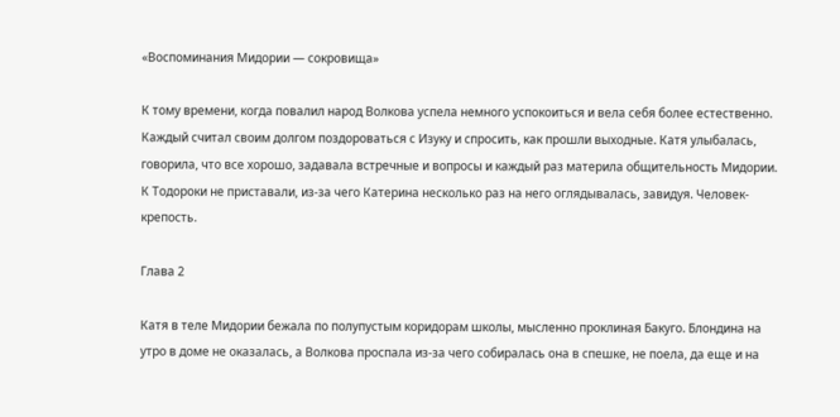«Воспоминания Мидории — сокровища»

К тому времени, когда повалил народ Волкова успела немного успокоиться и вела себя более естественно. Каждый считал своим долгом поздороваться с Изуку и спросить, как прошли выходные. Катя улыбалась, говорила, что все хорошо, задавала встречные и вопросы и каждый раз материла общительность Мидории. К Тодороки не приставали, из-за чего Катерина несколько раз на него оглядывалась, завидуя. Человек-крепость.

Глава 2

Катя в теле Мидории бежала по полупустым коридорам школы, мысленно проклиная Бакуго. Блондина на утро в доме не оказалась, а Волкова проспала из-за чего собиралась она в спешке, не поела, да еще и на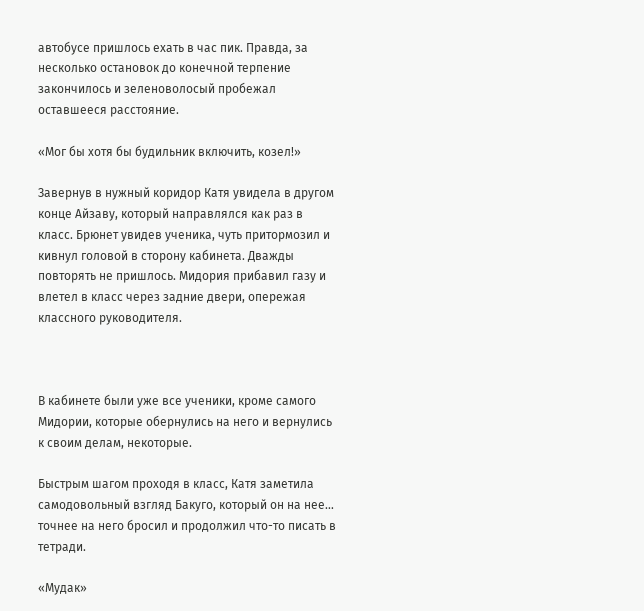автобусе пришлось ехать в час пик. Правда, за несколько остановок до конечной терпение закончилось и зеленоволосый пробежал оставшееся расстояние.

«Мог бы хотя бы будильник включить, козел!»

Завернув в нужный коридор Катя увидела в другом конце Айзаву, который направлялся как раз в класс. Брюнет увидев ученика, чуть притормозил и кивнул головой в сторону кабинета. Дважды повторять не пришлось. Мидория прибавил газу и влетел в класс через задние двери, опережая классного руководителя.



В кабинете были уже все ученики, кроме самого Мидории, которые обернулись на него и вернулись к своим делам, некоторые.

Быстрым шагом проходя в класс, Катя заметила самодовольный взгляд Бакуго, который он на нее… точнее на него бросил и продолжил что-то писать в тетради.

«Мудак»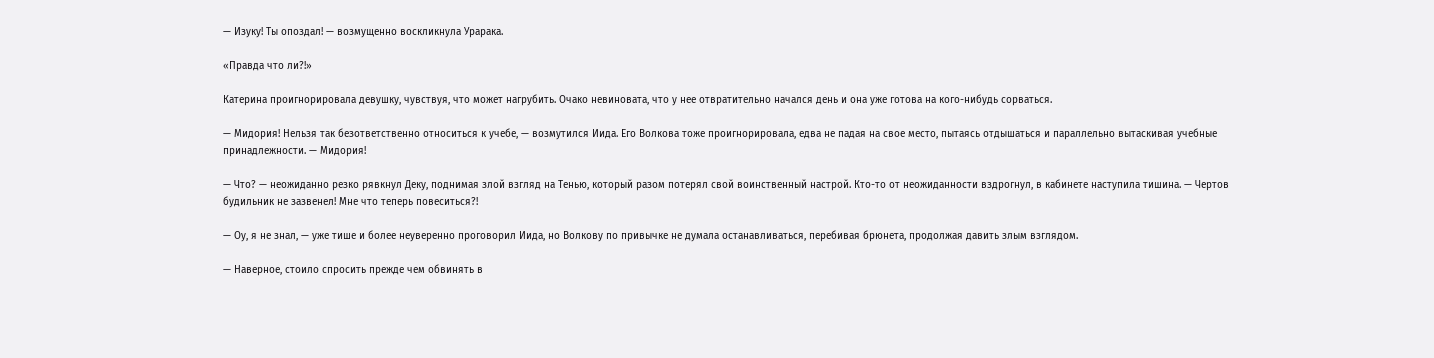— Изуку! Ты опоздал! — возмущенно воскликнула Урарака.

«Правда что ли?!»

Катерина проигнорировала девушку, чувствуя, что может нагрубить. Очако невиновата, что у нее отвратительно начался день и она уже готова на кого-нибудь сорваться.

— Мидория! Нельзя так безответственно относиться к учебе, — возмутился Иида. Его Волкова тоже проигнорировала, едва не падая на свое место, пытаясь отдышаться и параллельно вытаскивая учебные принадлежности. — Мидория!

— Что? — неожиданно резко рявкнул Деку, поднимая злой взгляд на Тенью, который разом потерял свой воинственный настрой. Кто-то от неожиданности вздрогнул, в кабинете наступила тишина. — Чертов будильник не зазвенел! Мне что теперь повеситься?!

— Оу, я не знал, — уже тише и более неуверенно проговорил Иида, но Волкову по привычке не думала останавливаться, перебивая брюнета, продолжая давить злым взглядом.

— Наверное, стоило спросить прежде чем обвинять в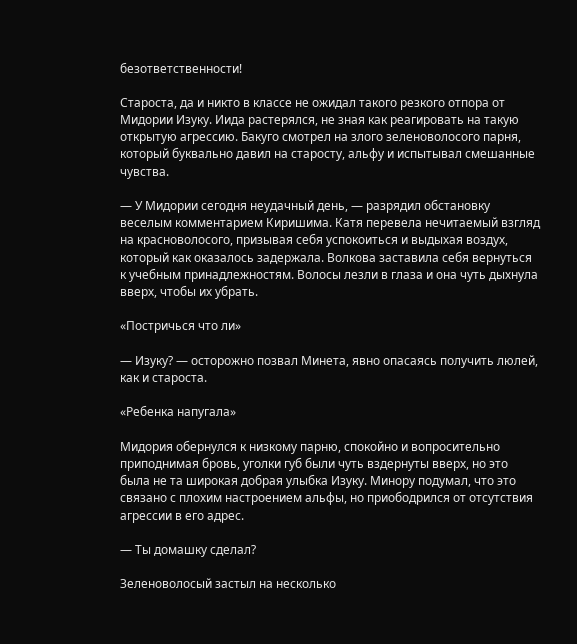безответственности!

Староста, да и никто в классе не ожидал такого резкого отпора от Мидории Изуку. Иида растерялся, не зная как реагировать на такую открытую агрессию. Бакуго смотрел на злого зеленоволосого парня, который буквально давил на старосту, альфу и испытывал смешанные чувства.

— У Мидории сегодня неудачный день, — разрядил обстановку веселым комментарием Киришима. Катя перевела нечитаемый взгляд на красноволосого, призывая себя успокоиться и выдыхая воздух, который как оказалось задержала. Волкова заставила себя вернуться к учебным принадлежностям. Волосы лезли в глаза и она чуть дыхнула вверх, чтобы их убрать.

«Постричься что ли»

— Изуку? — осторожно позвал Минета, явно опасаясь получить люлей, как и староста.

«Ребенка напугала»

Мидория обернулся к низкому парню, спокойно и вопросительно приподнимая бровь, уголки губ были чуть вздернуты вверх, но это была не та широкая добрая улыбка Изуку. Минору подумал, что это связано с плохим настроением альфы, но приободрился от отсутствия агрессии в его адрес.

— Ты домашку сделал?

Зеленоволосый застыл на несколько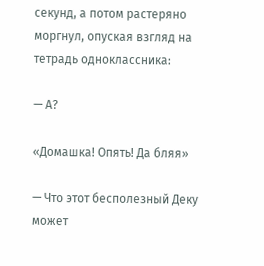секунд, а потом растеряно моргнул, опуская взгляд на тетрадь одноклассника:

— А?

«Домашка! Опять! Да бляя»

— Что этот бесполезный Деку может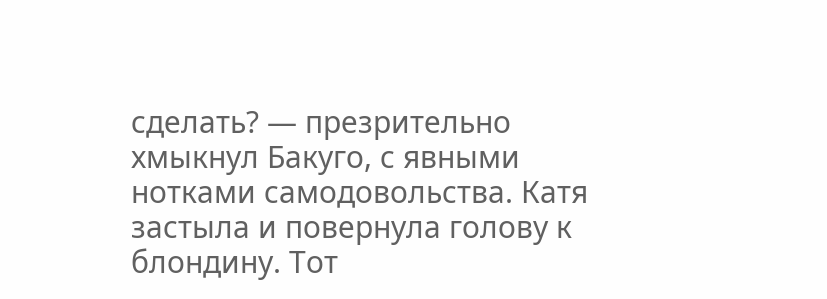сделать? — презрительно хмыкнул Бакуго, с явными нотками самодовольства. Катя застыла и повернула голову к блондину. Тот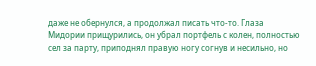даже не обернулся, а продолжал писать что-то. Глаза Мидории прищурились, он убрал портфель с колен, полностью сел за парту, приподнял правую ногу согнув и несильно, но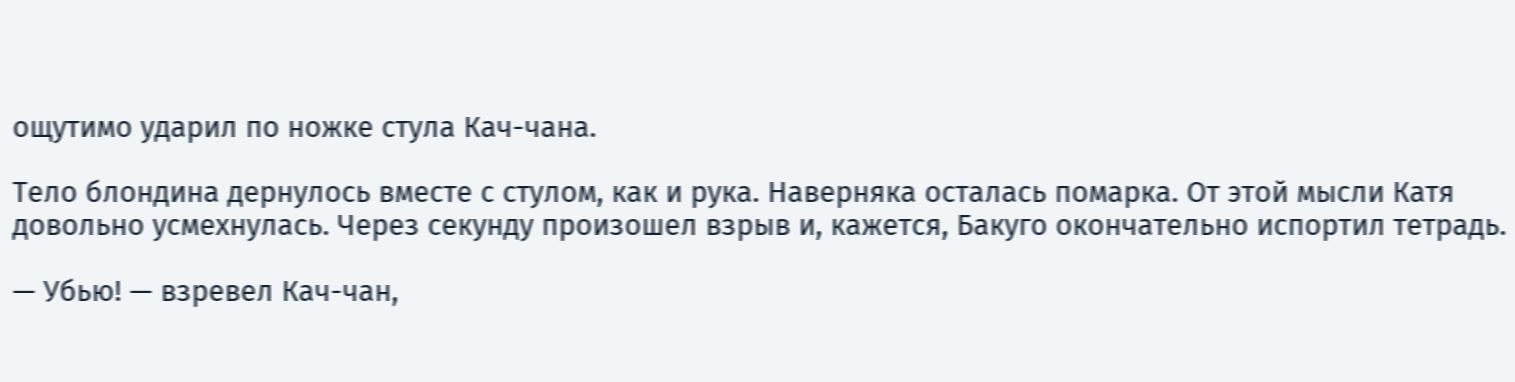ощутимо ударил по ножке стула Кач-чана.

Тело блондина дернулось вместе с стулом, как и рука. Наверняка осталась помарка. От этой мысли Катя довольно усмехнулась. Через секунду произошел взрыв и, кажется, Бакуго окончательно испортил тетрадь.

— Убью! — взревел Кач-чан,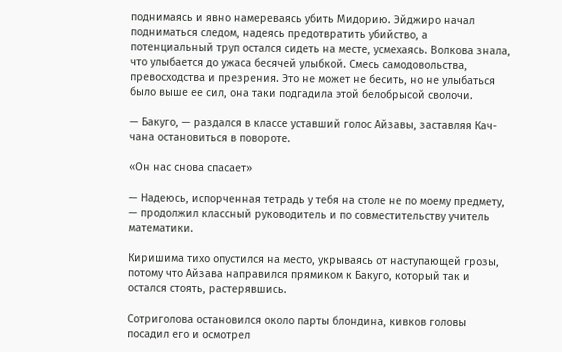поднимаясь и явно намереваясь убить Мидорию. Эйджиро начал подниматься следом, надеясь предотвратить убийство, а потенциальный труп остался сидеть на месте, усмехаясь. Волкова знала, что улыбается до ужаса бесячей улыбкой. Смесь самодовольства, превосходства и презрения. Это не может не бесить, но не улыбаться было выше ее сил, она таки подгадила этой белобрысой сволочи.

— Бакуго, — раздался в классе уставший голос Айзавы, заставляя Кач-чана остановиться в повороте.

«Он нас снова спасает»

— Надеюсь, испорченная тетрадь у тебя на столе не по моему предмету, — продолжил классный руководитель и по совместительству учитель математики.

Киришима тихо опустился на место, укрываясь от наступающей грозы, потому что Айзава направился прямиком к Бакуго, который так и остался стоять, растерявшись.

Сотриголова остановился около парты блондина, кивков головы посадил его и осмотрел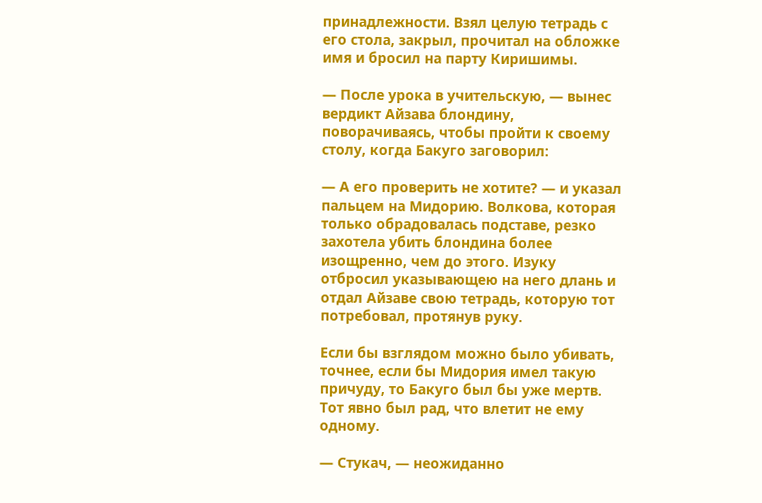принадлежности. Взял целую тетрадь с его стола, закрыл, прочитал на обложке имя и бросил на парту Киришимы.

— После урока в учительскую, — вынес вердикт Айзава блондину, поворачиваясь, чтобы пройти к своему столу, когда Бакуго заговорил:

— А его проверить не хотите? — и указал пальцем на Мидорию. Волкова, которая только обрадовалась подставе, резко захотела убить блондина более изощренно, чем до этого. Изуку отбросил указывающею на него длань и отдал Айзаве свою тетрадь, которую тот потребовал, протянув руку.

Если бы взглядом можно было убивать, точнее, если бы Мидория имел такую причуду, то Бакуго был бы уже мертв. Тот явно был рад, что влетит не ему одному.

— Стукач, — неожиданно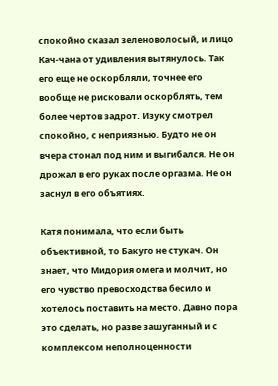спокойно сказал зеленоволосый, и лицо Кач-чана от удивления вытянулось. Так его еще не оскорбляли, точнее его вообще не рисковали оскорблять, тем более чертов задрот. Изуку смотрел спокойно, с неприязнью. Будто не он вчера стонал под ним и выгибался. Не он дрожал в его руках после оргазма. Не он заснул в его объятиях.

Катя понимала, что если быть объективной, то Бакуго не стукач. Он знает, что Мидория омега и молчит, но его чувство превосходства бесило и хотелось поставить на место. Давно пора это сделать, но разве зашуганный и с комплексом неполноценности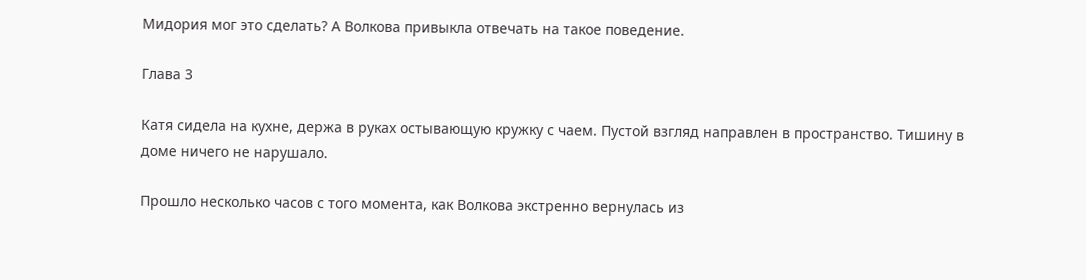Мидория мог это сделать? А Волкова привыкла отвечать на такое поведение.

Глава 3

Катя сидела на кухне, держа в руках остывающую кружку с чаем. Пустой взгляд направлен в пространство. Тишину в доме ничего не нарушало.

Прошло несколько часов с того момента, как Волкова экстренно вернулась из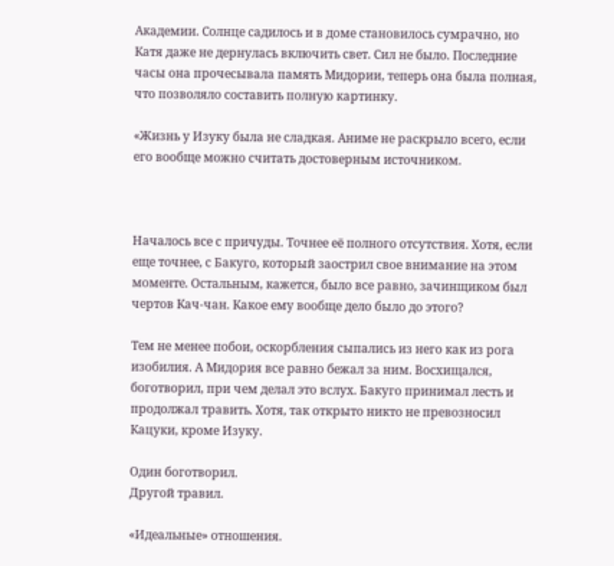Академии. Солнце садилось и в доме становилось сумрачно, но Катя даже не дернулась включить свет. Сил не было. Последние часы она прочесывала память Мидории, теперь она была полная, что позволяло составить полную картинку.

«Жизнь у Изуку была не сладкая. Аниме не раскрыло всего, если его вообще можно считать достоверным источником.



Началось все с причуды. Точнее её полного отсутствия. Хотя, если еще точнее, с Бакуго, который заострил свое внимание на этом моменте. Остальным, кажется, было все равно, зачинщиком был чертов Кач-чан. Какое ему вообще дело было до этого?

Тем не менее побои, оскорбления сыпались из него как из рога изобилия. А Мидория все равно бежал за ним. Восхищался, боготворил, при чем делал это вслух. Бакуго принимал лесть и продолжал травить. Хотя, так открыто никто не превозносил Кацуки, кроме Изуку.

Один боготворил.
Другой травил.

«Идеальные» отношения.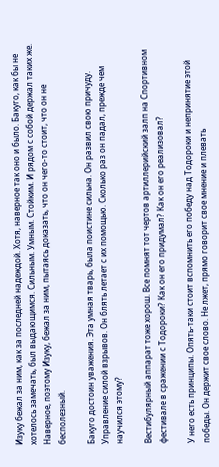Изуку бежал за ним, как за последней надеждой. Хотя, наверное так оно и было. Бакуго, как бы не хотелось замечать, был выдающимся. Сильным. Умным. Стойким. И рядом с собой держал таких же. Наверное, поэтому Изуку, бежал за ним, пытаясь доказать, что он чего-то стоит, что он не бесполезный.

Бакуго достоин уважения. Эта умная тварь, была поистине сильна. Он развил свою причуду. Управление силой взрывов. Он блять летает с их помощью. Сколько раз он падал, прежде чем научился этому?

Вестибулярный аппарат тоже хорош. Все помнят тот чертов артиллерийский залп на Спортивном фестивале в сражении с Тодороки? Как он его придумал? Как он его реализовал?

У него есть принципы. Опять-таки стоит вспомнить его победу над Тодороки и непринятие этой победы. Он держит свое слово. Не лжет, прямо говорит свое мнение и плевать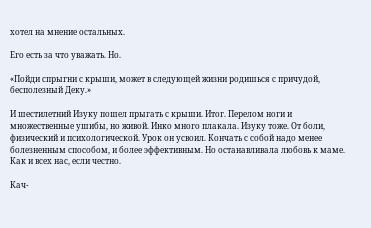хотел на мнение остальных.

Его есть за что уважать. Но.

«Пойди спрыгни с крыши, может в следующей жизни родишься с причудой, бесполезный Деку.»

И шестилетний Изуку пошел прыгать с крыши. Итог. Перелом ноги и множественные ушибы, но живой. Инко много плакала. Изуку тоже. От боли, физический и психологической. Урок он усвоил. Кончать с собой надо менее болезненным способом, и более эффективным. Но останавливала любовь к маме. Как и всех нас, если честно.

Кач-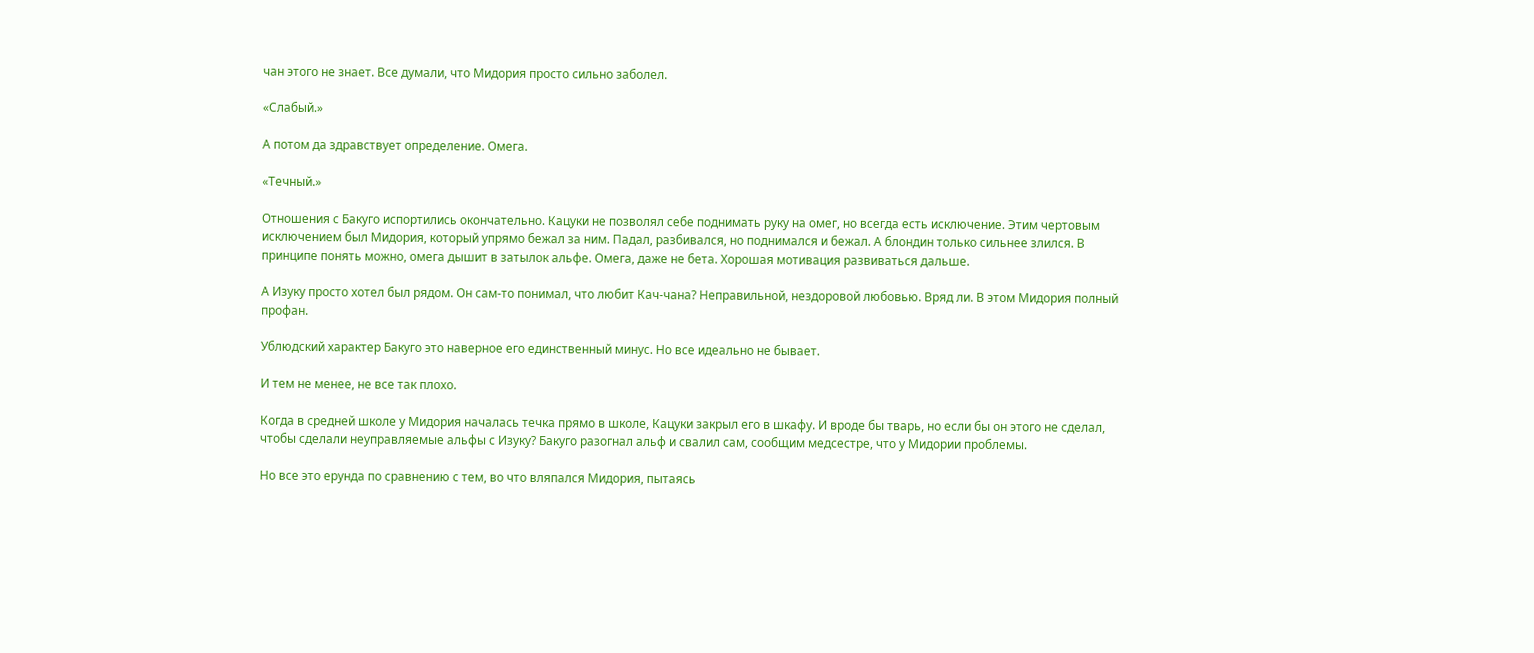чан этого не знает. Все думали, что Мидория просто сильно заболел.

«Слабый.»

А потом да здравствует определение. Омега.

«Течный.»

Отношения с Бакуго испортились окончательно. Кацуки не позволял себе поднимать руку на омег, но всегда есть исключение. Этим чертовым исключением был Мидория, который упрямо бежал за ним. Падал, разбивался, но поднимался и бежал. А блондин только сильнее злился. В принципе понять можно, омега дышит в затылок альфе. Омега, даже не бета. Хорошая мотивация развиваться дальше.

А Изуку просто хотел был рядом. Он сам-то понимал, что любит Кач-чана? Неправильной, нездоровой любовью. Вряд ли. В этом Мидория полный профан.

Ублюдский характер Бакуго это наверное его единственный минус. Но все идеально не бывает.

И тем не менее, не все так плохо.

Когда в средней школе у Мидория началась течка прямо в школе, Кацуки закрыл его в шкафу. И вроде бы тварь, но если бы он этого не сделал, чтобы сделали неуправляемые альфы с Изуку? Бакуго разогнал альф и свалил сам, сообщим медсестре, что у Мидории проблемы.

Но все это ерунда по сравнению с тем, во что вляпался Мидория, пытаясь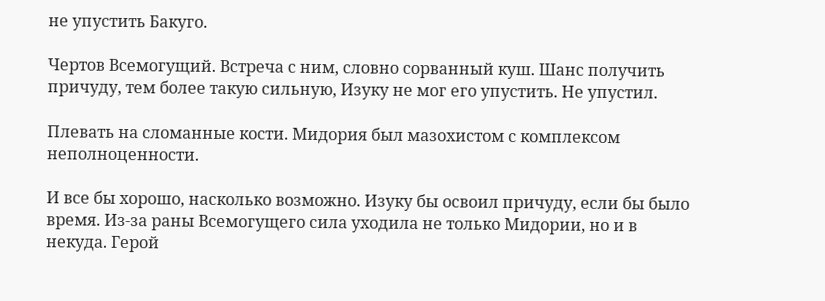не упустить Бакуго.

Чертов Всемогущий. Встреча с ним, словно сорванный куш. Шанс получить причуду, тем более такую сильную, Изуку не мог его упустить. Не упустил.

Плевать на сломанные кости. Мидория был мазохистом с комплексом неполноценности.

И все бы хорошо, насколько возможно. Изуку бы освоил причуду, если бы было время. Из-за раны Всемогущего сила уходила не только Мидории, но и в некуда. Герой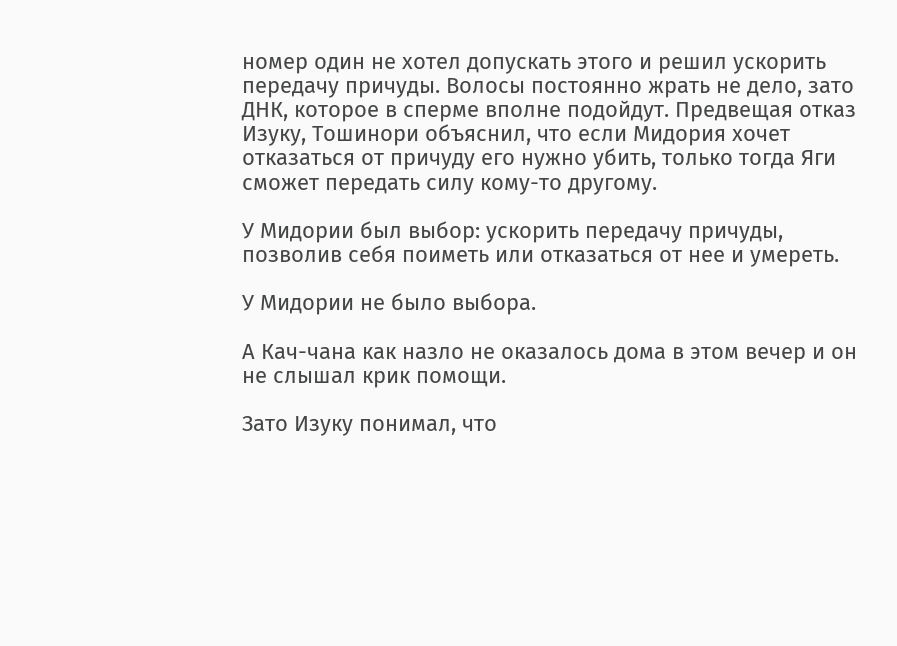номер один не хотел допускать этого и решил ускорить передачу причуды. Волосы постоянно жрать не дело, зато ДНК, которое в сперме вполне подойдут. Предвещая отказ Изуку, Тошинори объяснил, что если Мидория хочет отказаться от причуду его нужно убить, только тогда Яги сможет передать силу кому-то другому.

У Мидории был выбор: ускорить передачу причуды, позволив себя поиметь или отказаться от нее и умереть.

У Мидории не было выбора.

А Кач-чана как назло не оказалось дома в этом вечер и он не слышал крик помощи.

Зато Изуку понимал, что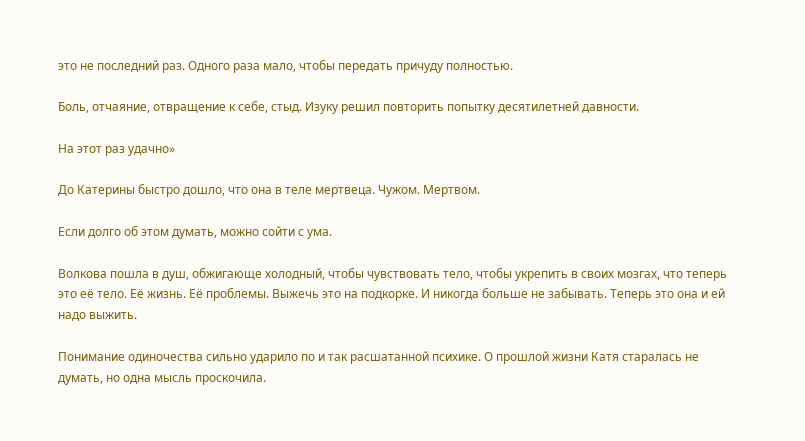это не последний раз. Одного раза мало, чтобы передать причуду полностью.

Боль, отчаяние, отвращение к себе, стыд. Изуку решил повторить попытку десятилетней давности.

На этот раз удачно»

До Катерины быстро дошло, что она в теле мертвеца. Чужом. Мертвом.

Если долго об этом думать, можно сойти с ума.

Волкова пошла в душ, обжигающе холодный, чтобы чувствовать тело, чтобы укрепить в своих мозгах, что теперь это её тело. Её жизнь. Её проблемы. Выжечь это на подкорке. И никогда больше не забывать. Теперь это она и ей надо выжить.

Понимание одиночества сильно ударило по и так расшатанной психике. О прошлой жизни Катя старалась не думать, но одна мысль проскочила.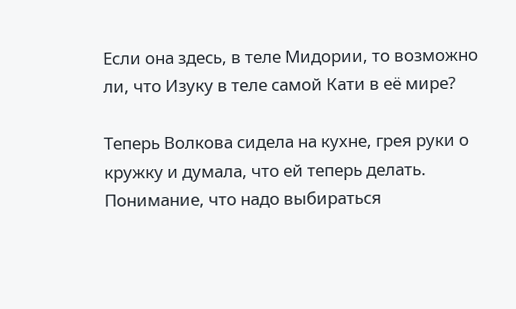Если она здесь, в теле Мидории, то возможно ли, что Изуку в теле самой Кати в её мире?

Теперь Волкова сидела на кухне, грея руки о кружку и думала, что ей теперь делать. Понимание, что надо выбираться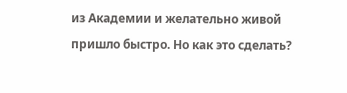из Академии и желательно живой пришло быстро. Но как это сделать?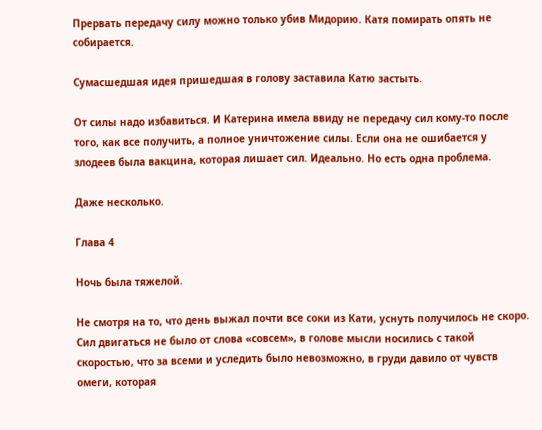Прервать передачу силу можно только убив Мидорию. Катя помирать опять не собирается.

Сумасшедшая идея пришедшая в голову заставила Катю застыть.

От силы надо избавиться. И Катерина имела ввиду не передачу сил кому-то после того, как все получить, а полное уничтожение силы. Если она не ошибается у злодеев была вакцина, которая лишает сил. Идеально. Но есть одна проблема.

Даже несколько.

Глава 4

Ночь была тяжелой.

Не смотря на то, что день выжал почти все соки из Кати, уснуть получилось не скоро. Сил двигаться не было от слова «совсем», в голове мысли носились с такой скоростью, что за всеми и уследить было невозможно, в груди давило от чувств омеги, которая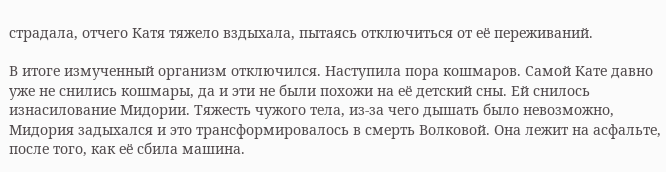страдала, отчего Катя тяжело вздыхала, пытаясь отключиться от её переживаний.

В итоге измученный организм отключился. Наступила пора кошмаров. Самой Кате давно уже не снились кошмары, да и эти не были похожи на её детский сны. Ей снилось изнасилование Мидории. Тяжесть чужого тела, из-за чего дышать было невозможно, Мидория задыхался и это трансформировалось в смерть Волковой. Она лежит на асфальте, после того, как её сбила машина.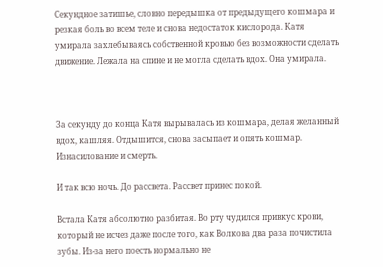Секундное затишье, словно передышка от предыдущего кошмара и резкая боль во всем теле и снова недостаток кислорода. Катя умирала захлебываясь собственной кровью без возможности сделать движение. Лежала на спине и не могла сделать вдох. Она умирала.



За секунду до конца Катя вырывалась из кошмара, делая желанный вдох, кашляя. Отдышится, снова засыпает и опять кошмар. Изнасилование и смерть.

И так всю ночь. До рассвета. Рассвет принес покой.

Встала Катя абсолютно разбитая. Во рту чудился привкус крови, который не исчез даже после того, как Волкова два раза почистила зубы. Из-за него поесть нормально не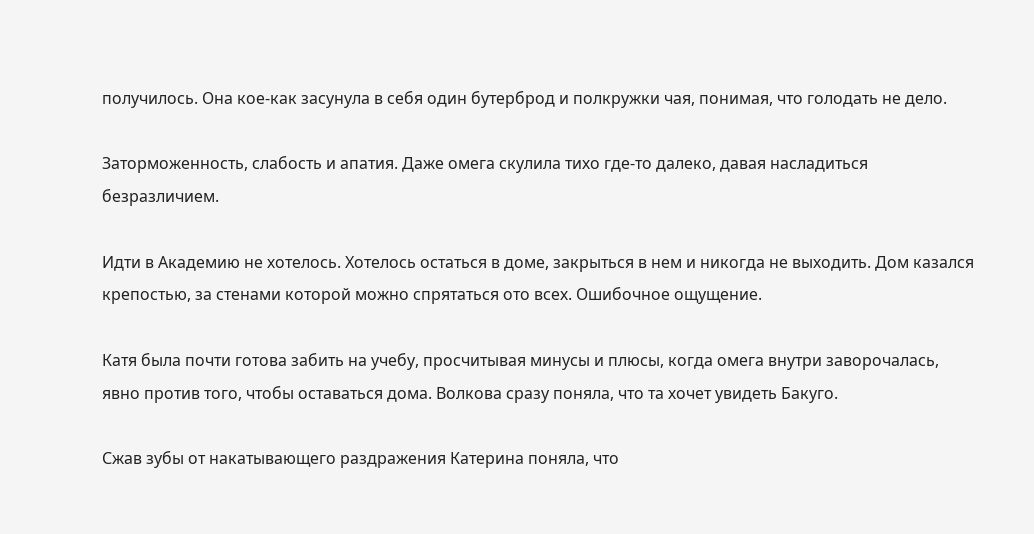получилось. Она кое-как засунула в себя один бутерброд и полкружки чая, понимая, что голодать не дело.

Заторможенность, слабость и апатия. Даже омега скулила тихо где-то далеко, давая насладиться безразличием.

Идти в Академию не хотелось. Хотелось остаться в доме, закрыться в нем и никогда не выходить. Дом казался крепостью, за стенами которой можно спрятаться ото всех. Ошибочное ощущение.

Катя была почти готова забить на учебу, просчитывая минусы и плюсы, когда омега внутри заворочалась, явно против того, чтобы оставаться дома. Волкова сразу поняла, что та хочет увидеть Бакуго.

Сжав зубы от накатывающего раздражения Катерина поняла, что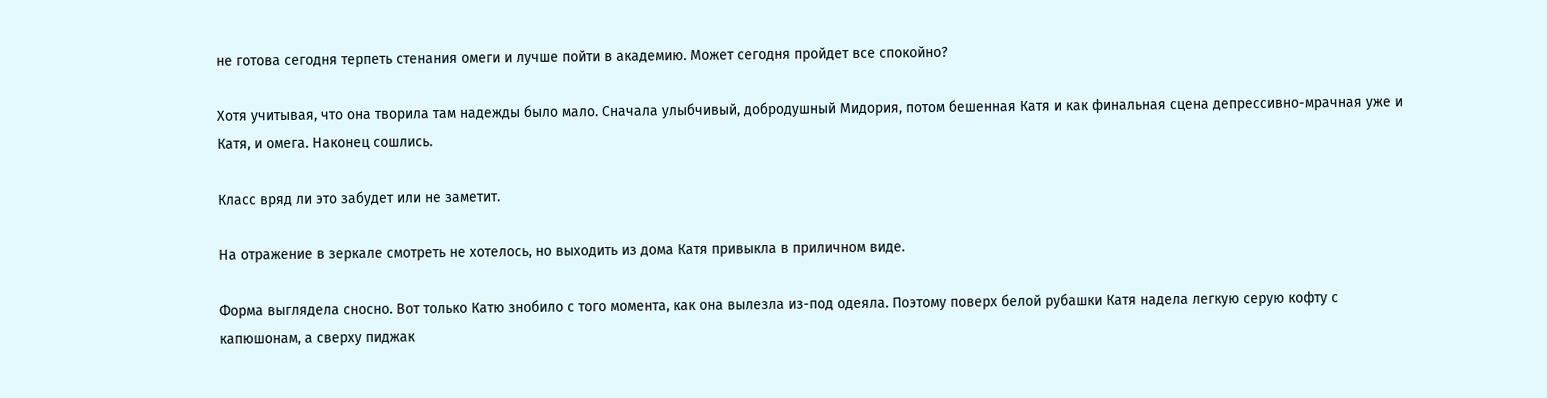не готова сегодня терпеть стенания омеги и лучше пойти в академию. Может сегодня пройдет все спокойно?

Хотя учитывая, что она творила там надежды было мало. Сначала улыбчивый, добродушный Мидория, потом бешенная Катя и как финальная сцена депрессивно-мрачная уже и Катя, и омега. Наконец сошлись.

Класс вряд ли это забудет или не заметит.

На отражение в зеркале смотреть не хотелось, но выходить из дома Катя привыкла в приличном виде.

Форма выглядела сносно. Вот только Катю знобило с того момента, как она вылезла из-под одеяла. Поэтому поверх белой рубашки Катя надела легкую серую кофту с капюшонам, а сверху пиджак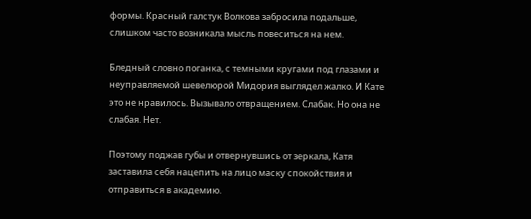формы. Красный галстук Волкова забросила подальше, слишком часто возникала мысль повеситься на нем.

Бледный словно поганка, с темными кругами под глазами и неуправляемой шевелюрой Мидория выглядел жалко. И Кате это не нравилось. Вызывало отвращением. Слабак. Но она не слабая. Нет.

Поэтому поджав губы и отвернувшись от зеркала, Катя заставила себя нацепить на лицо маску спокойствия и отправиться в академию.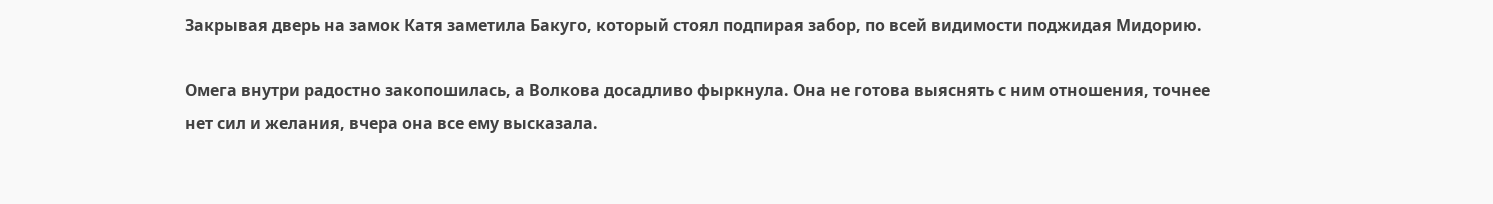Закрывая дверь на замок Катя заметила Бакуго, который стоял подпирая забор, по всей видимости поджидая Мидорию.

Омега внутри радостно закопошилась, а Волкова досадливо фыркнула. Она не готова выяснять с ним отношения, точнее нет сил и желания, вчера она все ему высказала.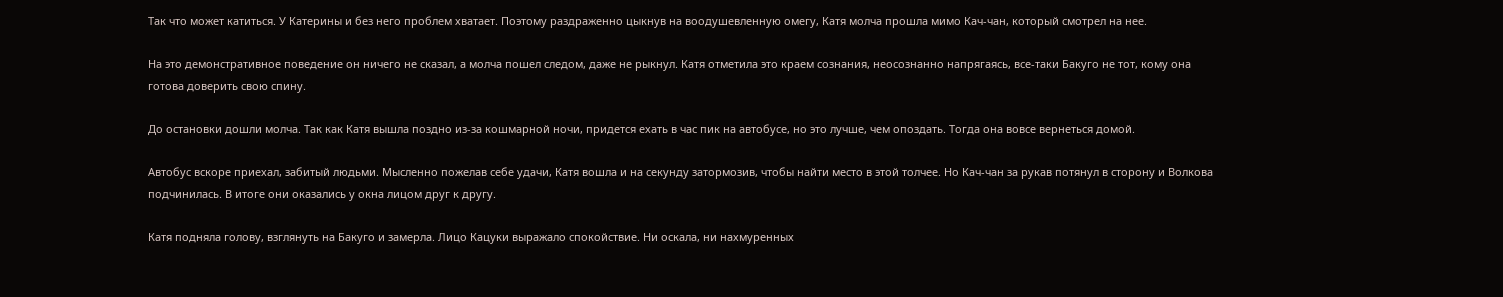Так что может катиться. У Катерины и без него проблем хватает. Поэтому раздраженно цыкнув на воодушевленную омегу, Катя молча прошла мимо Кач-чан, который смотрел на нее.

На это демонстративное поведение он ничего не сказал, а молча пошел следом, даже не рыкнул. Катя отметила это краем сознания, неосознанно напрягаясь, все-таки Бакуго не тот, кому она готова доверить свою спину.

До остановки дошли молча. Так как Катя вышла поздно из-за кошмарной ночи, придется ехать в час пик на автобусе, но это лучше, чем опоздать. Тогда она вовсе вернеться домой.

Автобус вскоре приехал, забитый людьми. Мысленно пожелав себе удачи, Катя вошла и на секунду затормозив, чтобы найти место в этой толчее. Но Кач-чан за рукав потянул в сторону и Волкова подчинилась. В итоге они оказались у окна лицом друг к другу.

Катя подняла голову, взглянуть на Бакуго и замерла. Лицо Кацуки выражало спокойствие. Ни оскала, ни нахмуренных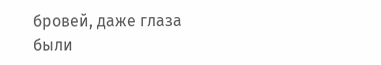бровей, даже глаза были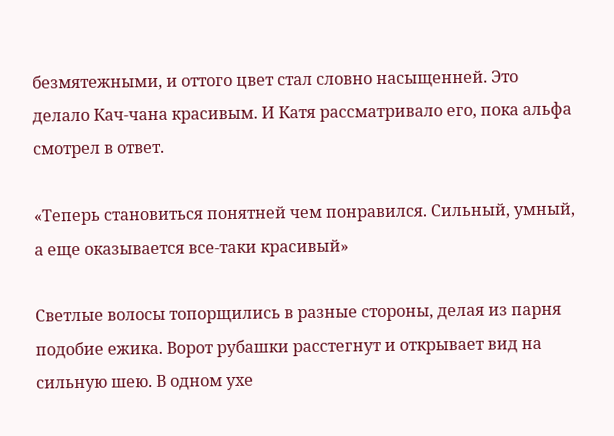безмятежными, и оттого цвет стал словно насыщенней. Это делало Кач-чана красивым. И Катя рассматривало его, пока альфа смотрел в ответ.

«Теперь становиться понятней чем понравился. Сильный, умный, а еще оказывается все-таки красивый»

Светлые волосы топорщились в разные стороны, делая из парня подобие ежика. Ворот рубашки расстегнут и открывает вид на сильную шею. В одном ухе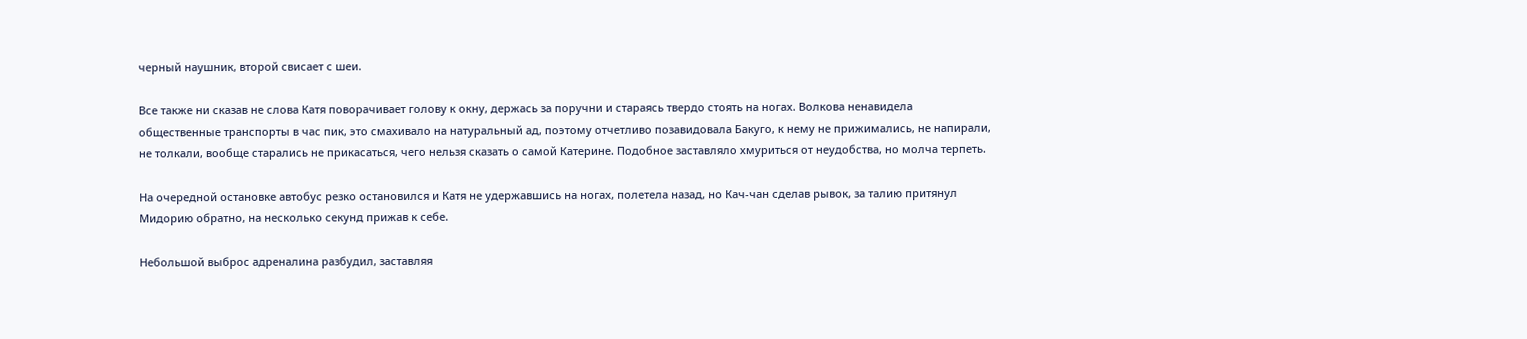черный наушник, второй свисает с шеи.

Все также ни сказав не слова Катя поворачивает голову к окну, держась за поручни и стараясь твердо стоять на ногах. Волкова ненавидела общественные транспорты в час пик, это смахивало на натуральный ад, поэтому отчетливо позавидовала Бакуго, к нему не прижимались, не напирали, не толкали, вообще старались не прикасаться, чего нельзя сказать о самой Катерине. Подобное заставляло хмуриться от неудобства, но молча терпеть.

На очередной остановке автобус резко остановился и Катя не удержавшись на ногах, полетела назад, но Кач-чан сделав рывок, за талию притянул Мидорию обратно, на несколько секунд прижав к себе.

Небольшой выброс адреналина разбудил, заставляя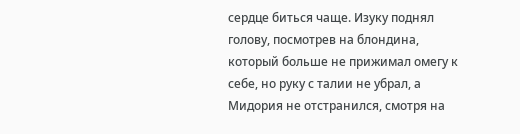сердце биться чаще. Изуку поднял голову, посмотрев на блондина, который больше не прижимал омегу к себе, но руку с талии не убрал, а Мидория не отстранился, смотря на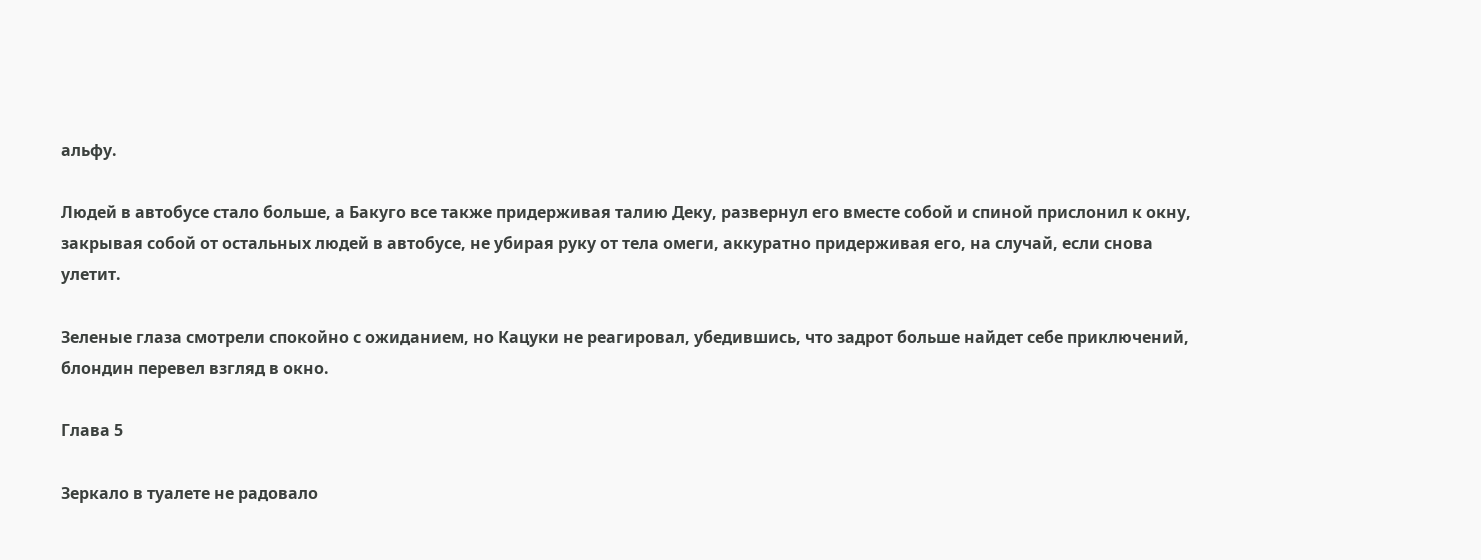альфу.

Людей в автобусе стало больше, а Бакуго все также придерживая талию Деку, развернул его вместе собой и спиной прислонил к окну, закрывая собой от остальных людей в автобусе, не убирая руку от тела омеги, аккуратно придерживая его, на случай, если снова улетит.

Зеленые глаза смотрели спокойно с ожиданием, но Кацуки не реагировал, убедившись, что задрот больше найдет себе приключений, блондин перевел взгляд в окно.

Глава 5

Зеркало в туалете не радовало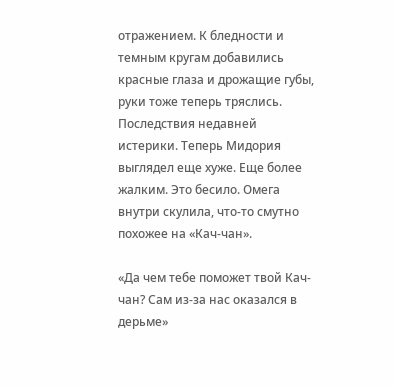отражением. К бледности и темным кругам добавились красные глаза и дрожащие губы, руки тоже теперь тряслись. Последствия недавней истерики. Теперь Мидория выглядел еще хуже. Еще более жалким. Это бесило. Омега внутри скулила, что-то смутно похожее на «Кач-чан».

«Да чем тебе поможет твой Кач-чан? Сам из-за нас оказался в дерьме»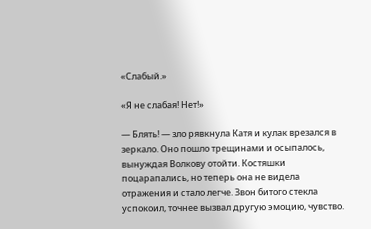«Слабый.»

«Я не слабая! Нет!»

— Блять! — зло рявкнула Катя и кулак врезался в зеркало. Оно пошло трещинами и осыпалось, вынуждая Волкову отойти. Костяшки поцарапались, но теперь она не видела отражения и стало легче. Звон битого стекла успокоил, точнее вызвал другую эмоцию, чувство.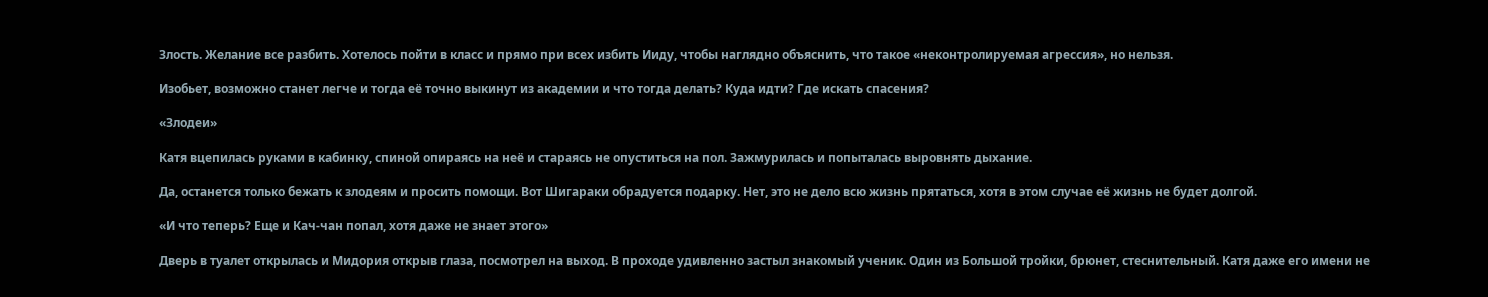Злость. Желание все разбить. Хотелось пойти в класс и прямо при всех избить Ииду, чтобы наглядно объяснить, что такое «неконтролируемая агрессия», но нельзя.

Изобьет, возможно станет легче и тогда её точно выкинут из академии и что тогда делать? Куда идти? Где искать спасения?

«Злодеи»

Катя вцепилась руками в кабинку, спиной опираясь на неё и стараясь не опуститься на пол. Зажмурилась и попыталась выровнять дыхание.

Да, останется только бежать к злодеям и просить помощи. Вот Шигараки обрадуется подарку. Нет, это не дело всю жизнь прятаться, хотя в этом случае её жизнь не будет долгой.

«И что теперь? Еще и Кач-чан попал, хотя даже не знает этого»

Дверь в туалет открылась и Мидория открыв глаза, посмотрел на выход. В проходе удивленно застыл знакомый ученик. Один из Большой тройки, брюнет, стеснительный. Катя даже его имени не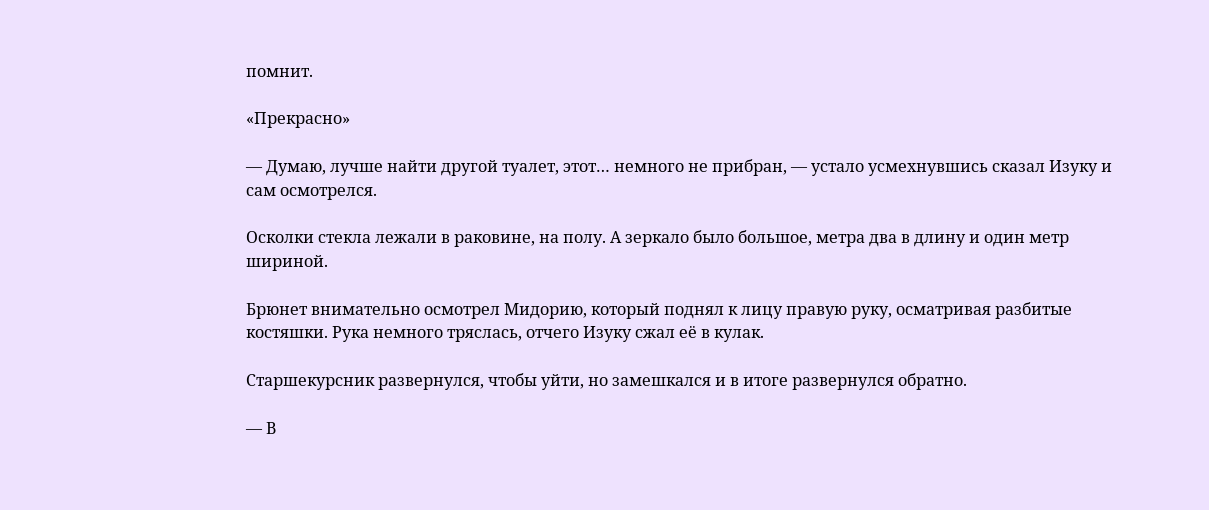помнит.

«Прекрасно»

— Думаю, лучше найти другой туалет, этот… немного не прибран, — устало усмехнувшись сказал Изуку и сам осмотрелся.

Осколки стекла лежали в раковине, на полу. А зеркало было большое, метра два в длину и один метр шириной.

Брюнет внимательно осмотрел Мидорию, который поднял к лицу правую руку, осматривая разбитые костяшки. Рука немного тряслась, отчего Изуку сжал её в кулак.

Старшекурсник развернулся, чтобы уйти, но замешкался и в итоге развернулся обратно.

— В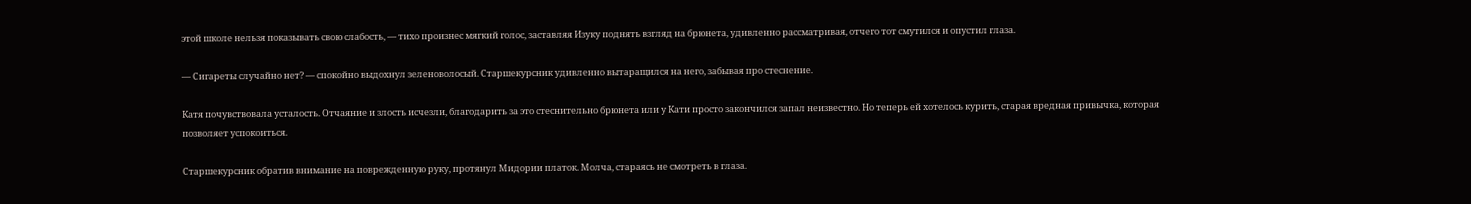этой школе нельзя показывать свою слабость, — тихо произнес мягкий голос, заставляя Изуку поднять взгляд на брюнета, удивленно рассматривая, отчего тот смутился и опустил глаза.

— Сигареты случайно нет? — спокойно выдохнул зеленоволосый. Старшекурсник удивленно вытаращился на него, забывая про стеснение.

Катя почувствовала усталость. Отчаяние и злость исчезли, благодарить за это стеснительно брюнета или у Кати просто закончился запал неизвестно. Но теперь ей хотелось курить, старая вредная привычка, которая позволяет успокоиться.

Старшекурсник обратив внимание на поврежденную руку, протянул Мидории платок. Молча, стараясь не смотреть в глаза.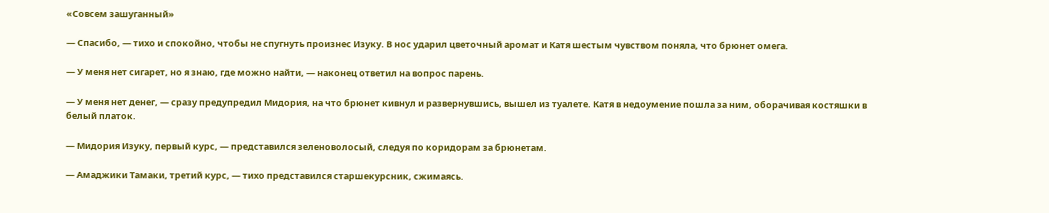«Совсем зашуганный»

— Спасибо, — тихо и спокойно, чтобы не спугнуть произнес Изуку. В нос ударил цветочный аромат и Катя шестым чувством поняла, что брюнет омега.

— У меня нет сигарет, но я знаю, где можно найти, — наконец ответил на вопрос парень.

— У меня нет денег, — сразу предупредил Мидория, на что брюнет кивнул и развернувшись, вышел из туалете. Катя в недоумение пошла за ним, оборачивая костяшки в белый платок.

— Мидория Изуку, первый курс, — представился зеленоволосый, следуя по коридорам за брюнетам.

— Амаджики Тамаки, третий курс, — тихо представился старшекурсник, сжимаясь.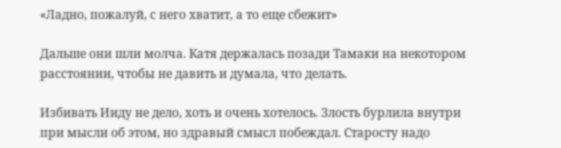«Ладно, пожалуй, с него хватит, а то еще сбежит»

Дальше они шли молча. Катя держалась позади Тамаки на некотором расстоянии, чтобы не давить и думала, что делать.

Избивать Ииду не дело, хоть и очень хотелось. Злость бурлила внутри при мысли об этом, но здравый смысл побеждал. Старосту надо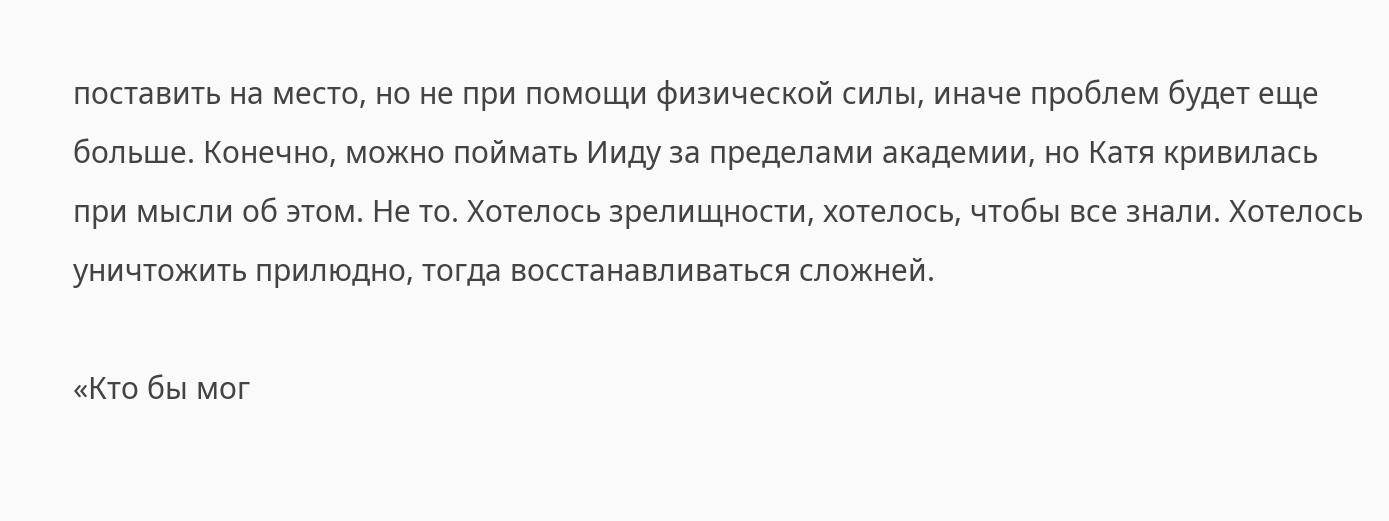поставить на место, но не при помощи физической силы, иначе проблем будет еще больше. Конечно, можно поймать Ииду за пределами академии, но Катя кривилась при мысли об этом. Не то. Хотелось зрелищности, хотелось, чтобы все знали. Хотелось уничтожить прилюдно, тогда восстанавливаться сложней.

«Кто бы мог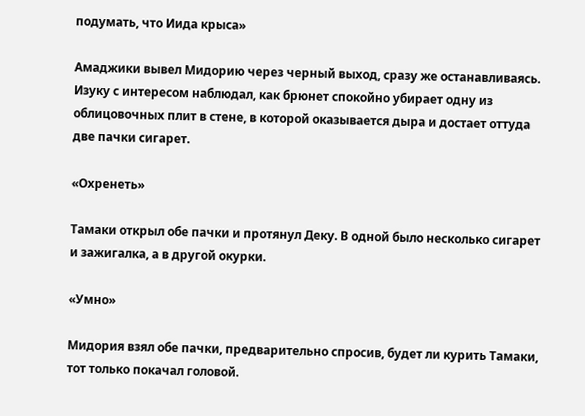подумать, что Иида крыса»

Амаджики вывел Мидорию через черный выход, сразу же останавливаясь. Изуку с интересом наблюдал, как брюнет спокойно убирает одну из облицовочных плит в стене, в которой оказывается дыра и достает оттуда две пачки сигарет.

«Охренеть»

Тамаки открыл обе пачки и протянул Деку. В одной было несколько сигарет и зажигалка, а в другой окурки.

«Умно»

Мидория взял обе пачки, предварительно спросив, будет ли курить Тамаки, тот только покачал головой.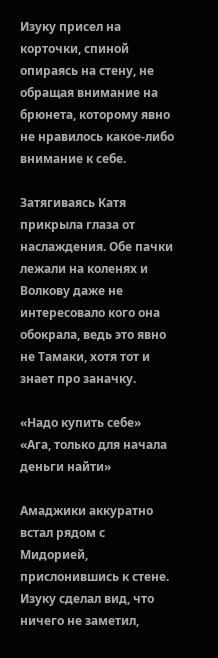Изуку присел на корточки, спиной опираясь на стену, не обращая внимание на брюнета, которому явно не нравилось какое-либо внимание к себе.

Затягиваясь Катя прикрыла глаза от наслаждения. Обе пачки лежали на коленях и Волкову даже не интересовало кого она обокрала, ведь это явно не Тамаки, хотя тот и знает про заначку.

«Надо купить себе»
«Ага, только для начала деньги найти»

Амаджики аккуратно встал рядом с Мидорией, прислонившись к стене. Изуку сделал вид, что ничего не заметил,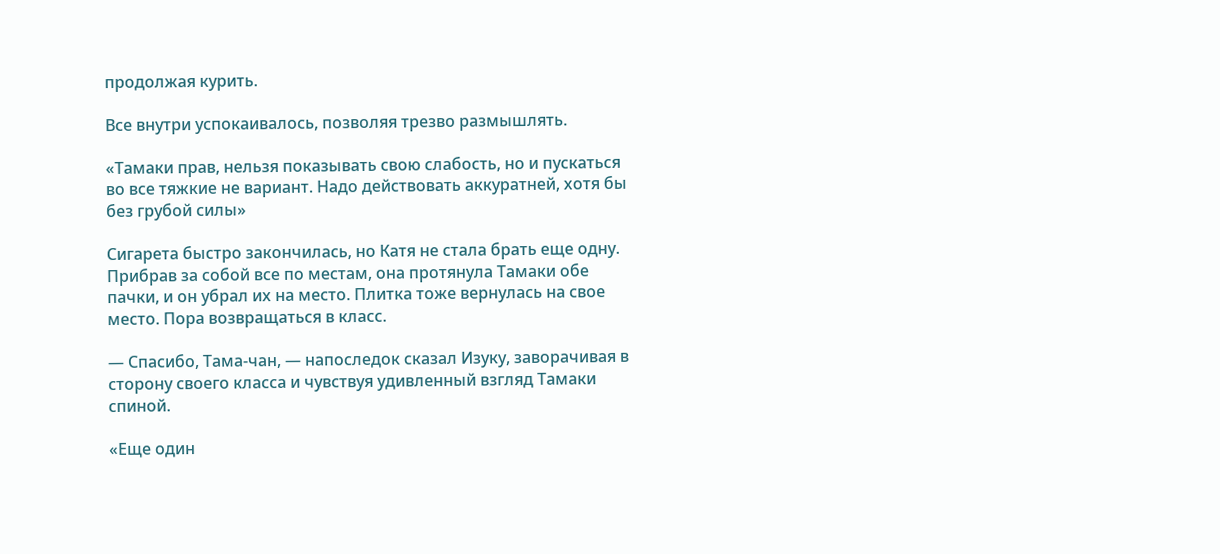продолжая курить.

Все внутри успокаивалось, позволяя трезво размышлять.

«Тамаки прав, нельзя показывать свою слабость, но и пускаться во все тяжкие не вариант. Надо действовать аккуратней, хотя бы без грубой силы»

Сигарета быстро закончилась, но Катя не стала брать еще одну. Прибрав за собой все по местам, она протянула Тамаки обе пачки, и он убрал их на место. Плитка тоже вернулась на свое место. Пора возвращаться в класс.

— Спасибо, Тама-чан, — напоследок сказал Изуку, заворачивая в сторону своего класса и чувствуя удивленный взгляд Тамаки спиной.

«Еще один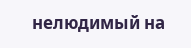нелюдимый на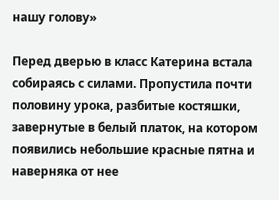нашу голову»

Перед дверью в класс Катерина встала собираясь с силами. Пропустила почти половину урока, разбитые костяшки, завернутые в белый платок, на котором появились небольшие красные пятна и наверняка от нее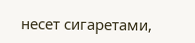несет сигаретами,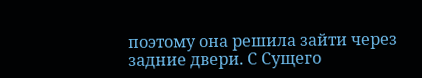поэтому она решила зайти через задние двери. С Сущего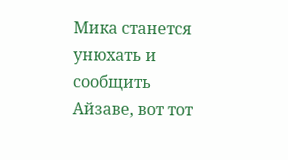Мика станется унюхать и сообщить Айзаве, вот тот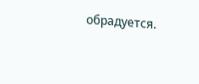обрадуется.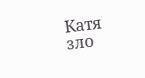Катя зло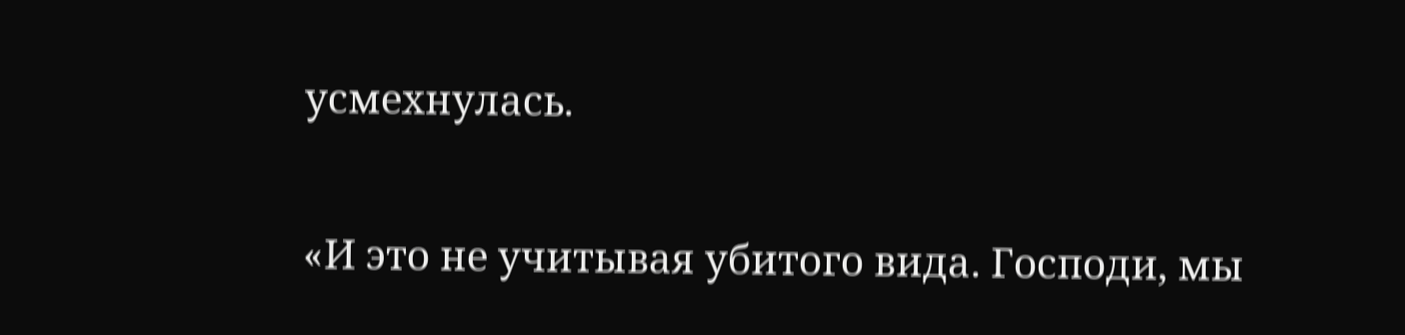усмехнулась.

«И это не учитывая убитого вида. Господи, мы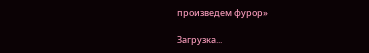произведем фурор»

Загрузка...